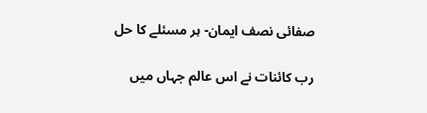صفائی نصف ایمان- ہر مسئلے کا حل

رب کائنات نے اس عالم جہاں میں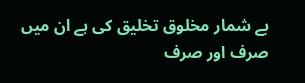بے شمار مخلوق تخلیق کی ہے ان میں صرف اور صرف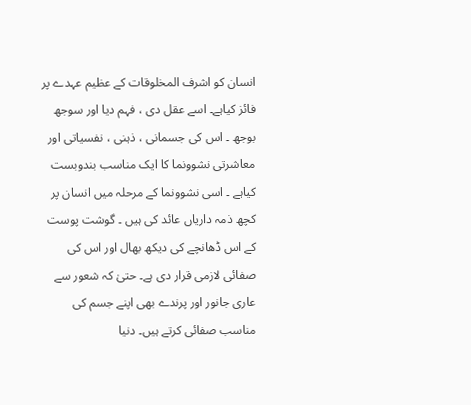انسان کو اشرف المخلوقات کے عظیم عہدے پر فائز کیاہے۔ اسے عقل دی ، فہم دیا اور سوجھ بوجھ ۔ اس کی جسمانی ، ذہنی ، نفسیاتی اور معاشرتی نشوونما کا ایک مناسب بندوبست کیاہے ۔ اسی نشوونما کے مرحلہ میں انسان پر کچھ ذمہ داریاں عائد کی ہیں ۔ گوشت پوست کے اس ڈھانچے کی دیکھ بھال اور اس کی صفائی لازمی قرار دی ہے۔ حتیٰ کہ شعور سے عاری جانور اور پرندے بھی اپنے جسم کی مناسب صفائی کرتے ہیں۔ دنیا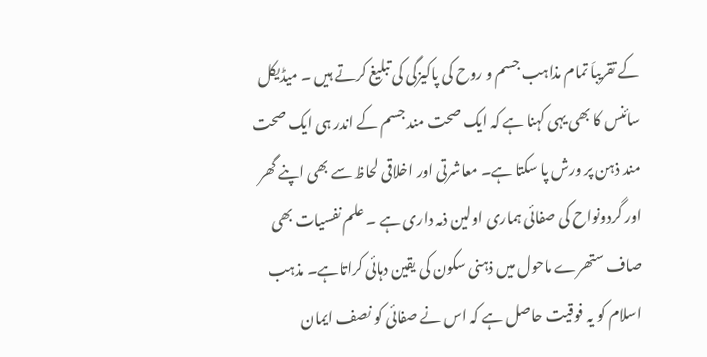کے تقریباَ تمام مذاہب جسم و روح کی پاکیزگی کی تبلیغ کرتے ہیں ۔ میڈیکل سائنس کا بھی یہی کہنا ہے کہ ایک صحت مند جسم کے اندر ہی ایک صحت مند ذہن پر ورش پا سکتا ہے۔ معاشرتی اور اخلاقی لحاظ سے بھی اپنے گھر اور گردونواح کی صفائی ہماری اولین ذمہ داری ہے ۔ علم نفسیات بھی صاف ستھرے ماحول میں ذہنی سکون کی یقین دہائی کراتاہے۔ مذہب اسلام کو یہ فوقیت حاصل ہے کہ اس نے صفائی کو نصف ایمان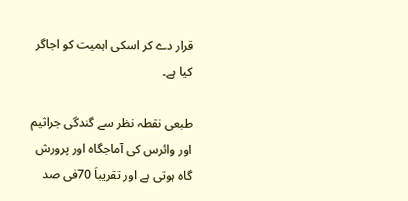قرار دے کر اسکی اہمیت کو اجاگر کیا ہے۔

طبعی نقطہ نظر سے گندگی جراثیم اور وائرس کی آماجگاہ اور پرورش گاہ ہوتی ہے اور تقریباَ 70فی صد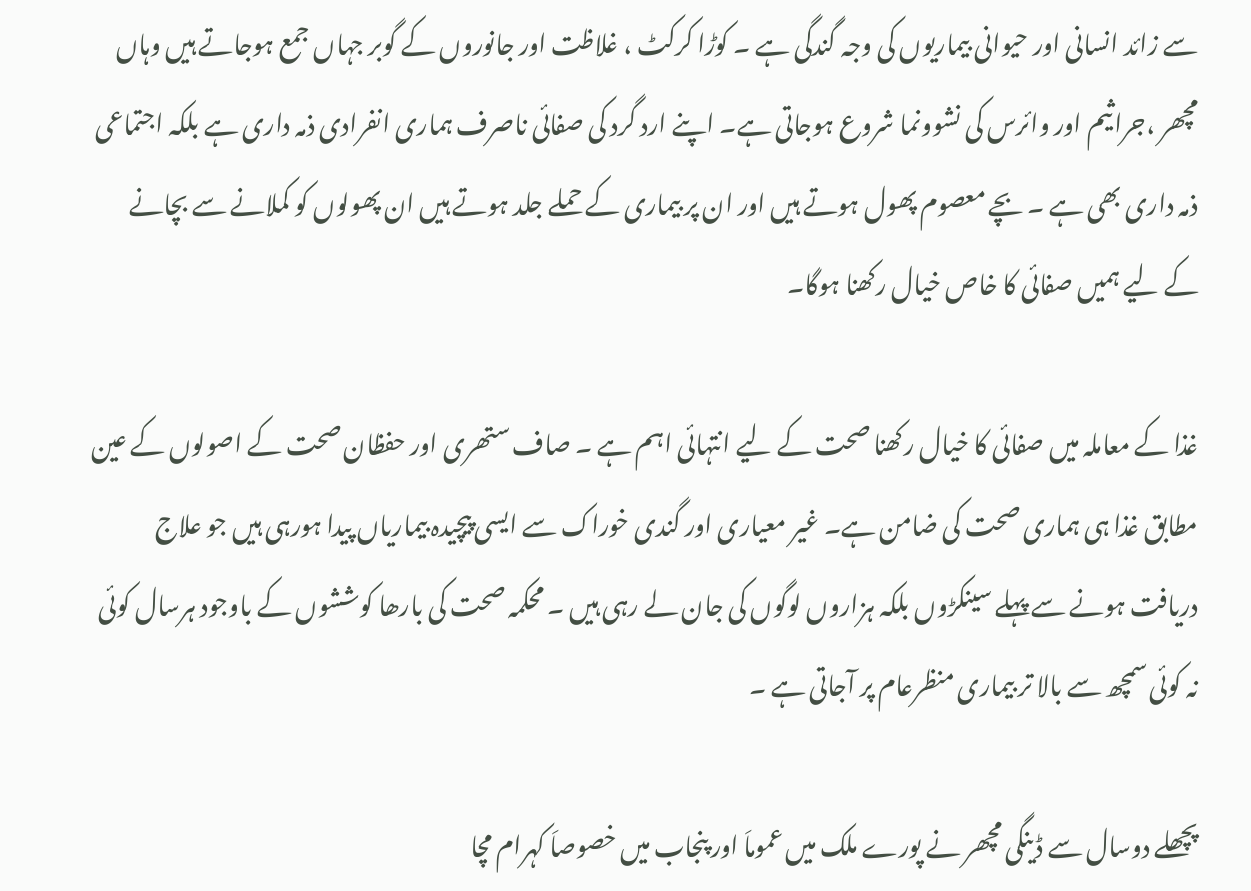سے زائد انسانی اور حیوانی بیماریوں کی وجہ گندگی ہے ۔ کوڑا کرکٹ ، غلاظت اور جانوروں کے گوبر جہاں جمع ہوجاتے ہیں وہاں مچھر ،جراثیم اور وائرس کی نشوونما شروع ہوجاتی ہے۔ اپنے ارد گرد کی صفائی ناصرف ہماری انفرادی ذمہ داری ہے بلکہ اجتماعی ذمہ داری بھی ہے ۔ بچے معصوم پھول ہوتے ہیں اور ان پر بیماری کے حملے جلد ہوتے ہیں ان پھولوں کو کملانے سے بچانے کے لیے ہمیں صفائی کا خاص خیال رکھنا ہوگا۔

غذا کے معاملہ میں صفائی کا خیال رکھنا صحت کے لیے انتہائی اہم ہے ۔ صاف ستھری اور حفظان صحت کے اصولوں کے عین مطابق غذا ہی ہماری صحت کی ضامن ہے۔ غیر معیاری اور گندی خوراک سے ایسی پیچیدہ بیماریاں پیدا ہورہی ہیں جو علاج دریافت ہونے سے پہلے سینکڑوں بلکہ ہزاروں لوگوں کی جان لے رہی ہیں ۔ محکمہ صحت کی بارھا کوششوں کے باوجود ہرسال کوئی نہ کوئی سمچھ سے بالا تر بیماری منظرعام پر آجاتی ہے ۔

پچھلے دوسال سے ڈینگی مچھر نے پورے ملک میں عموماَ اور پنجاب میں خصوصاَ کہرام مچا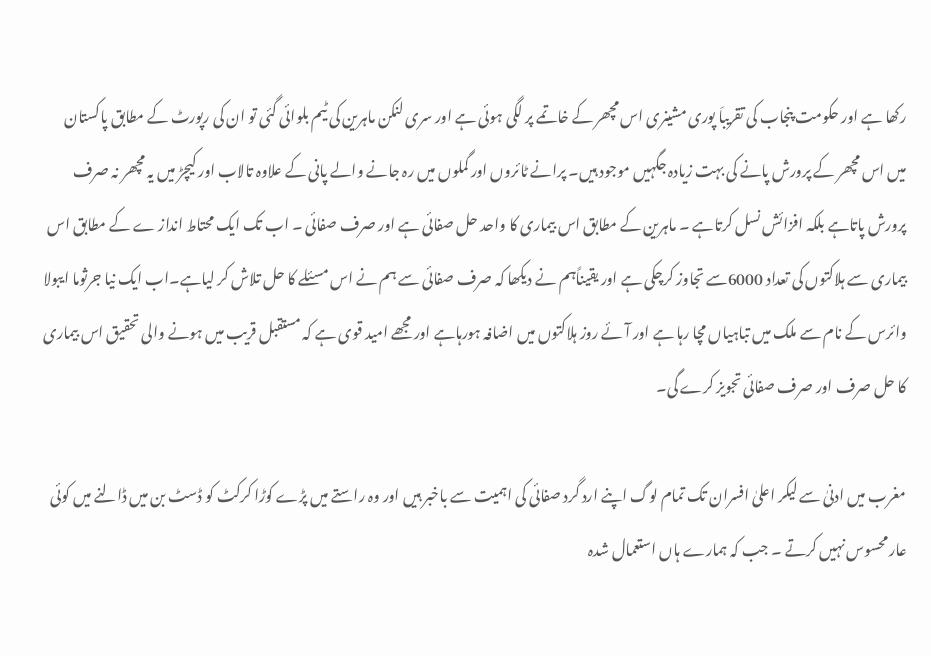رکھا ہے اور حکومت پنجاب کی تقریباَ پوری مشینری اس مچھر کے خاتمے پر لگی ہوئی ہے اور سری لنکن ماہرین کی ٹیم بلوائی گئی تو ان کی رپورٹ کے مطابق پاکستان میں اس مچھر کے پرورش پانے کی بہت زیادہ جگہیں موجود ہیں۔ پرانے ٹائروں اور گملوں میں رہ جانے والے پانی کے علاوہ تالاب اور کیچڑ میں یہ مچھر نہ صرف پرورش پاتاہے بلکہ افزائش نسل کرتاہے ۔ ماہرین کے مطابق اس بیماری کا واحد حل صفائی ہے اور صرف صفائی ۔ اب تک ایک محتاط انداز ے کے مطابق اس بیماری سے ہلاکتوں کی تعداد 6000سے تجاوز کرچکی ہے اور یقیناًہم نے دیکھا کہ صرف صفائی سے ہم نے اس مسئلے کا حل تلاش کر لیاہے۔اب ایک نیا جرثوما ایبولا وائرس کے نام سے ملک میں تباہیاں مچا رہا ہے اور آئے روز ہلاکتوں میں اضافہ ہورہاہے اور مجھے امید قوی ہے کہ مستقبل قریب میں ہونے والی تحقیق اس بیماری کا حل صرف اور صرف صفائی تجویز کرے گی۔

مغرب میں ادنیٰ سے لیکر اعلیٰ افسران تک تمام لوگ اپنے ارد گرد صفائی کی اہمیت سے باخبر ہیں اور وہ راستے میں پڑے کوڑا کرکٹ کو ڈسٹ بن میں ڈالنے میں کوئی عار محسوس نہیں کرتے ۔ جب کہ ہمارے ہاں استعمال شدہ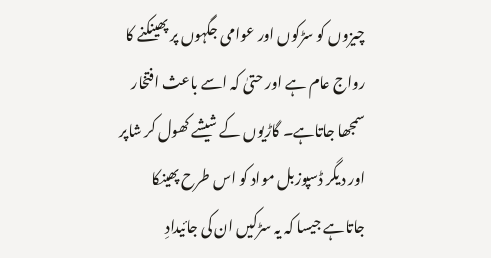چیزوں کو سڑکوں اور عوامی جگہوں پر پھینکنے کا رواج عام ہے اور حتیٰ کہ اسے باعث افتخار سمجھا جاتاہے۔ گاڑیوں کے شیشے کھول کر شاپر اور دیگر ڈسپوزبل مواد کو اس طرح پھینکا جاتاہے جیسا کہ یہ سڑکیں ان کی جائیدادِ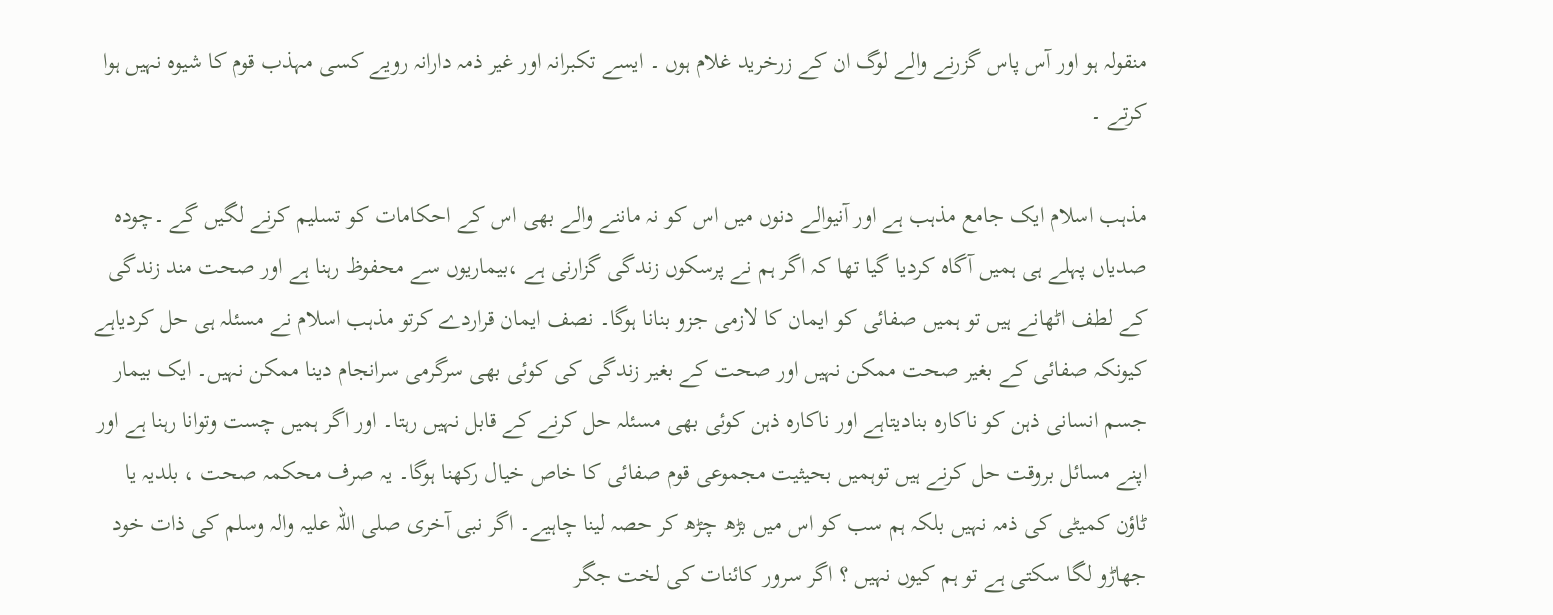منقولہ ہو اور آس پاس گزرنے والے لوگ ان کے زرخرید غلام ہوں ۔ ایسے تکبرانہ اور غیر ذمہ دارانہ رویے کسی مہذب قوم کا شیوہ نہیں ہوا کرتے ۔

مذہب اسلام ایک جامع مذہب ہے اور آنیوالے دنوں میں اس کو نہ ماننے والے بھی اس کے احکامات کو تسلیم کرنے لگیں گے ۔چودہ صدیاں پہلے ہی ہمیں آگاہ کردیا گیا تھا کہ اگر ہم نے پرسکوں زندگی گزارنی ہے ،بیماریوں سے محفوظ رہنا ہے اور صحت مند زندگی کے لطف اٹھانے ہیں تو ہمیں صفائی کو ایمان کا لازمی جزو بنانا ہوگا۔ نصف ایمان قراردے کرتو مذہب اسلام نے مسئلہ ہی حل کردیاہے کیونکہ صفائی کے بغیر صحت ممکن نہیں اور صحت کے بغیر زندگی کی کوئی بھی سرگرمی سرانجام دینا ممکن نہیں۔ ایک بیمار جسم انسانی ذہن کو ناکارہ بنادیتاہے اور ناکارہ ذہن کوئی بھی مسئلہ حل کرنے کے قابل نہیں رہتا۔ اور اگر ہمیں چست وتوانا رہنا ہے اور اپنے مسائل بروقت حل کرنے ہیں توہمیں بحیثیت مجموعی قوم صفائی کا خاص خیال رکھنا ہوگا۔ یہ صرف محکمہ صحت ، بلدیہ یا ٹاؤن کمیٹی کی ذمہ نہیں بلکہ ہم سب کو اس میں بڑھ چڑھ کر حصہ لینا چاہیے۔ اگر نبی آخری صلی اللہ علیہ والہ وسلم کی ذات خود جھاڑو لگا سکتی ہے تو ہم کیوں نہیں ؟ اگر سرور کائنات کی لخت جگر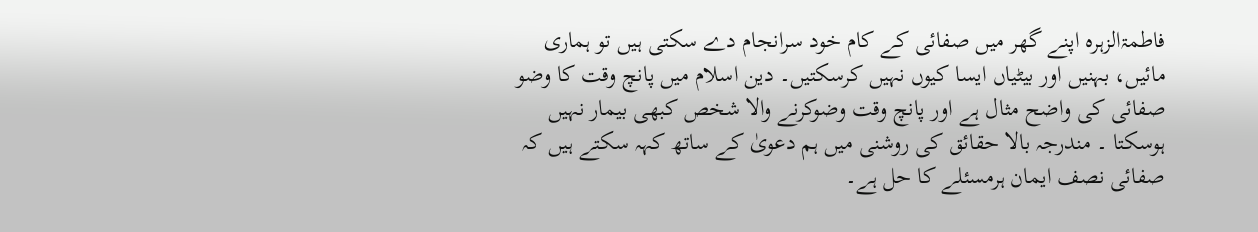فاطمۃالزہرہ اپنے گھر میں صفائی کے کام خود سرانجام دے سکتی ہیں تو ہماری مائیں، بہنیں اور بیٹیاں ایسا کیوں نہیں کرسکتیں۔ دین اسلام میں پانچ وقت کا وضو صفائی کی واضح مثال ہے اور پانچ وقت وضوکرنے والا شخص کبھی بیمار نہیں ہوسکتا ۔ مندرجہ بالا حقائق کی روشنی میں ہم دعویٰ کے ساتھ کہہ سکتے ہیں کہ صفائی نصف ایمان ہرمسئلے کا حل ہے۔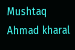Mushtaq Ahmad kharal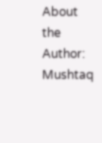About the Author: Mushtaq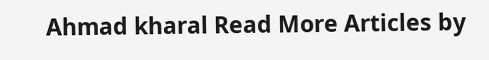Ahmad kharal Read More Articles by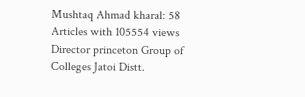Mushtaq Ahmad kharal: 58 Articles with 105554 views Director princeton Group of Colleges Jatoi Distt.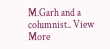M.Garh and a columnist.. View More